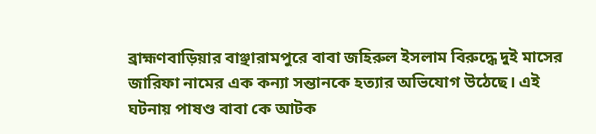ব্রাহ্মণবাড়িয়ার বাঞ্ছারামপুরে বাবা জহিরুল ইসলাম বিরুদ্ধে দুই মাসের জারিফা নামের এক কন্যা সন্তানকে হত্যার অভিযোগ উঠেছে। এই ঘটনায় পাষণ্ড বাবা কে আটক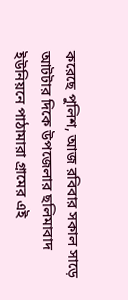করেছে পুলিশ, আজ রবিবার সকাল সাড়ে আটটার দিকে উপজেলার ছলিমাবাদ ইউনিয়নে পাঠামারা গ্রামের এই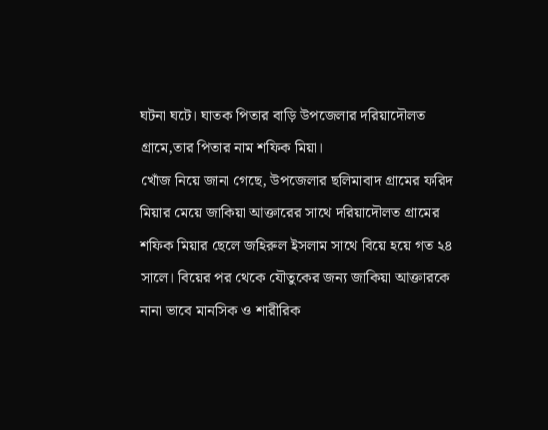ঘটনা ঘটে। ঘাতক পিতার বাড়ি উপজেলার দরিয়াদৌলত গ্রামে,তার পিতার নাম শফিক মিয়া।
খোঁজ নিয়ে জানা গেছে, উপজেলার ছলিমাবাদ গ্রামের ফরিদ মিয়ার মেয়ে জাকিয়া আক্তারের সাথে দরিয়াদৌলত গ্রামের শফিক মিয়ার ছেলে জহিরুল ইসলাম সাথে বিয়ে হয়ে গত ২৪ সালে। বিয়ের পর থেকে যৌতুকের জন্য জাকিয়া আক্তারকে নানা ভাবে মানসিক ও শারীরিক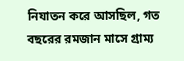নিযাতন করে আসছিল, গত বছরের রমজান মাসে গ্রাম্য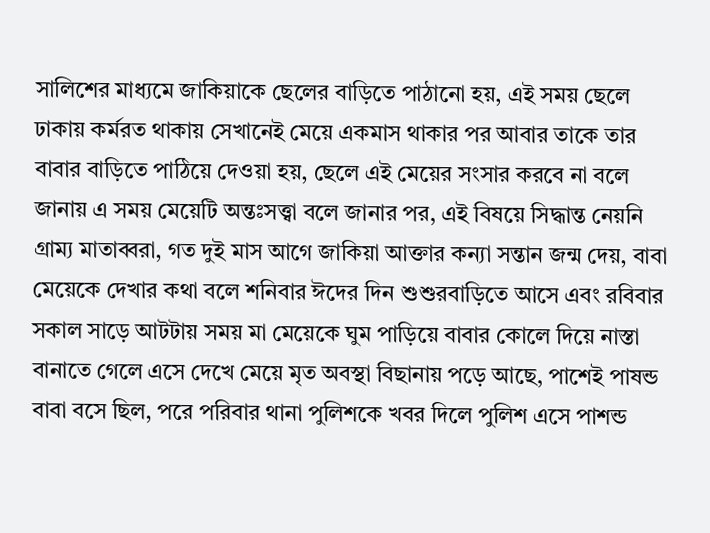সালিশের মাধ্যমে জাকিয়াকে ছেলের বাড়িতে পাঠানো হয়, এই সময় ছেলে ঢাকায় কর্মরত থাকায় সেখানেই মেয়ে একমাস থাকার পর আবার তাকে তার বাবার বাড়িতে পাঠিয়ে দেওয়া হয়, ছেলে এই মেয়ের সংসার করবে না বলে জানায় এ সময় মেয়েটি অন্তঃসত্ত্বা বলে জানার পর, এই বিষয়ে সিদ্ধান্ত নেয়নি গ্রাম্য মাতাব্বরা, গত দুই মাস আগে জাকিয়া আক্তার কন্যা সন্তান জন্ম দেয়, বাবা মেয়েকে দেখার কথা বলে শনিবার ঈদের দিন শুশুরবাড়িতে আসে এবং রবিবার সকাল সাড়ে আটটায় সময় মা মেয়েকে ঘুম পাড়িয়ে বাবার কোলে দিয়ে নাস্তা বানাতে গেলে এসে দেখে মেয়ে মৃত অবস্থা বিছানায় পড়ে আছে, পাশেই পাষন্ড বাবা বসে ছিল, পরে পরিবার থানা পুলিশকে খবর দিলে পুলিশ এসে পাশন্ড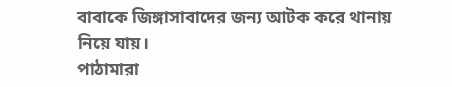বাবাকে জিঙ্গাসাবাদের জন্য আটক করে থানায় নিয়ে যায়।
পাঠামারা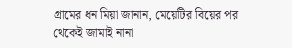গ্রামের ধন মিয়া জানান, মেয়েটির বিয়ের পর থেকেই জামাই নানা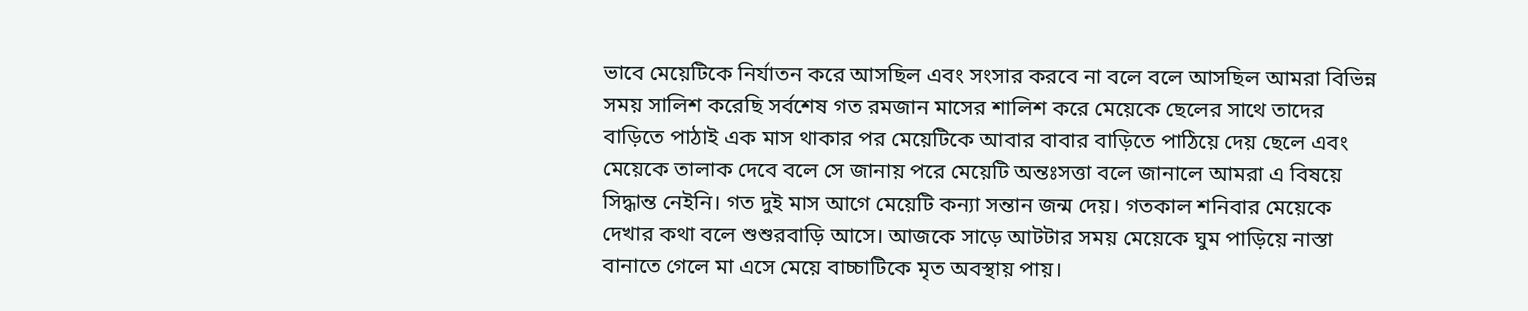ভাবে মেয়েটিকে নির্যাতন করে আসছিল এবং সংসার করবে না বলে বলে আসছিল আমরা বিভিন্ন সময় সালিশ করেছি সর্বশেষ গত রমজান মাসের শালিশ করে মেয়েকে ছেলের সাথে তাদের বাড়িতে পাঠাই এক মাস থাকার পর মেয়েটিকে আবার বাবার বাড়িতে পাঠিয়ে দেয় ছেলে এবং মেয়েকে তালাক দেবে বলে সে জানায় পরে মেয়েটি অন্তঃসত্তা বলে জানালে আমরা এ বিষয়ে সিদ্ধান্ত নেইনি। গত দুই মাস আগে মেয়েটি কন্যা সন্তান জন্ম দেয়। গতকাল শনিবার মেয়েকে দেখার কথা বলে শুশুরবাড়ি আসে। আজকে সাড়ে আটটার সময় মেয়েকে ঘুম পাড়িয়ে নাস্তা বানাতে গেলে মা এসে মেয়ে বাচ্চাটিকে মৃত অবস্থায় পায়।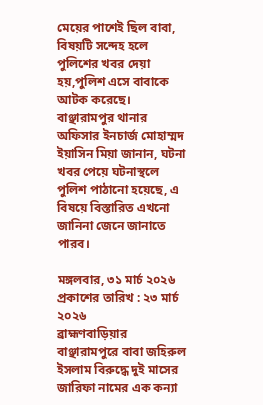মেয়ের পাশেই ছিল বাবা, বিষয়টি সন্দেহ হলে পুলিশের খবর দেয়া হয়,পুলিশ এসে বাবাকে আটক করেছে।
বাঞ্ছারামপুর থানার অফিসার ইনচার্জ মোহাম্মদ ইয়াসিন মিয়া জানান, ঘটনা খবর পেয়ে ঘটনাস্থলে পুলিশ পাঠানো হয়েছে, এ বিষয়ে বিস্তারিত এখনো জানিনা জেনে জানাতে পারব।

মঙ্গলবার, ৩১ মার্চ ২০২৬
প্রকাশের তারিখ : ২৩ মার্চ ২০২৬
ব্রাহ্মণবাড়িয়ার বাঞ্ছারামপুরে বাবা জহিরুল ইসলাম বিরুদ্ধে দুই মাসের জারিফা নামের এক কন্যা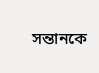সন্তানকে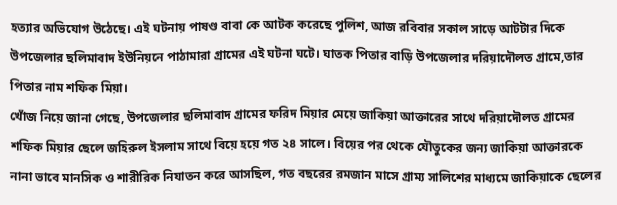হত্যার অভিযোগ উঠেছে। এই ঘটনায় পাষণ্ড বাবা কে আটক করেছে পুলিশ, আজ রবিবার সকাল সাড়ে আটটার দিকে উপজেলার ছলিমাবাদ ইউনিয়নে পাঠামারা গ্রামের এই ঘটনা ঘটে। ঘাতক পিতার বাড়ি উপজেলার দরিয়াদৌলত গ্রামে,তার পিতার নাম শফিক মিয়া।
খোঁজ নিয়ে জানা গেছে, উপজেলার ছলিমাবাদ গ্রামের ফরিদ মিয়ার মেয়ে জাকিয়া আক্তারের সাথে দরিয়াদৌলত গ্রামের শফিক মিয়ার ছেলে জহিরুল ইসলাম সাথে বিয়ে হয়ে গত ২৪ সালে। বিয়ের পর থেকে যৌতুকের জন্য জাকিয়া আক্তারকে নানা ভাবে মানসিক ও শারীরিক নিযাতন করে আসছিল, গত বছরের রমজান মাসে গ্রাম্য সালিশের মাধ্যমে জাকিয়াকে ছেলের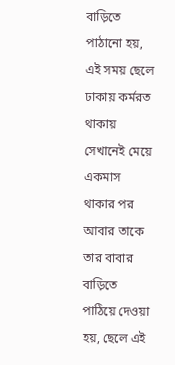বাড়িতে পাঠানো হয়, এই সময় ছেলে ঢাকায় কর্মরত থাকায় সেখানেই মেয়ে একমাস থাকার পর আবার তাকে তার বাবার বাড়িতে পাঠিয়ে দেওয়া হয়, ছেলে এই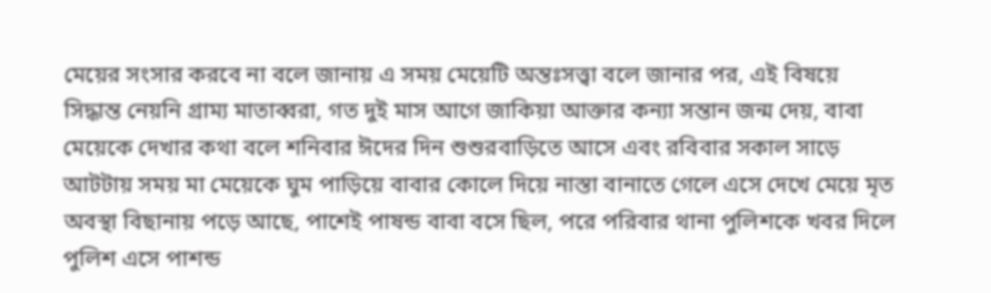মেয়ের সংসার করবে না বলে জানায় এ সময় মেয়েটি অন্তঃসত্ত্বা বলে জানার পর, এই বিষয়ে সিদ্ধান্ত নেয়নি গ্রাম্য মাতাব্বরা, গত দুই মাস আগে জাকিয়া আক্তার কন্যা সন্তান জন্ম দেয়, বাবা মেয়েকে দেখার কথা বলে শনিবার ঈদের দিন শুশুরবাড়িতে আসে এবং রবিবার সকাল সাড়ে আটটায় সময় মা মেয়েকে ঘুম পাড়িয়ে বাবার কোলে দিয়ে নাস্তা বানাতে গেলে এসে দেখে মেয়ে মৃত অবস্থা বিছানায় পড়ে আছে, পাশেই পাষন্ড বাবা বসে ছিল, পরে পরিবার থানা পুলিশকে খবর দিলে পুলিশ এসে পাশন্ড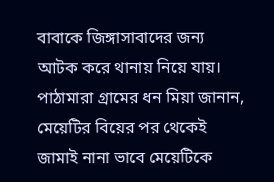বাবাকে জিঙ্গাসাবাদের জন্য আটক করে থানায় নিয়ে যায়।
পাঠামারা গ্রামের ধন মিয়া জানান, মেয়েটির বিয়ের পর থেকেই জামাই নানা ভাবে মেয়েটিকে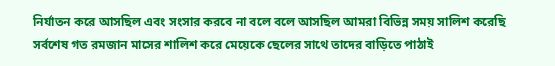নির্যাতন করে আসছিল এবং সংসার করবে না বলে বলে আসছিল আমরা বিভিন্ন সময় সালিশ করেছি সর্বশেষ গত রমজান মাসের শালিশ করে মেয়েকে ছেলের সাথে তাদের বাড়িতে পাঠাই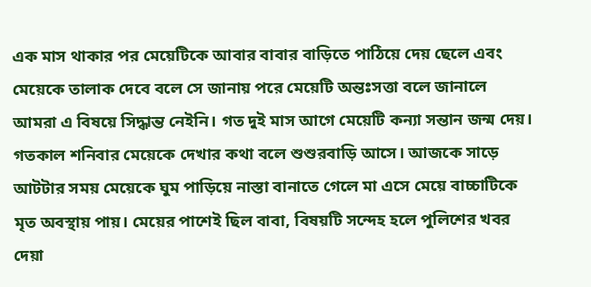এক মাস থাকার পর মেয়েটিকে আবার বাবার বাড়িতে পাঠিয়ে দেয় ছেলে এবং মেয়েকে তালাক দেবে বলে সে জানায় পরে মেয়েটি অন্তঃসত্তা বলে জানালে আমরা এ বিষয়ে সিদ্ধান্ত নেইনি। গত দুই মাস আগে মেয়েটি কন্যা সন্তান জন্ম দেয়। গতকাল শনিবার মেয়েকে দেখার কথা বলে শুশুরবাড়ি আসে। আজকে সাড়ে আটটার সময় মেয়েকে ঘুম পাড়িয়ে নাস্তা বানাতে গেলে মা এসে মেয়ে বাচ্চাটিকে মৃত অবস্থায় পায়। মেয়ের পাশেই ছিল বাবা, বিষয়টি সন্দেহ হলে পুলিশের খবর দেয়া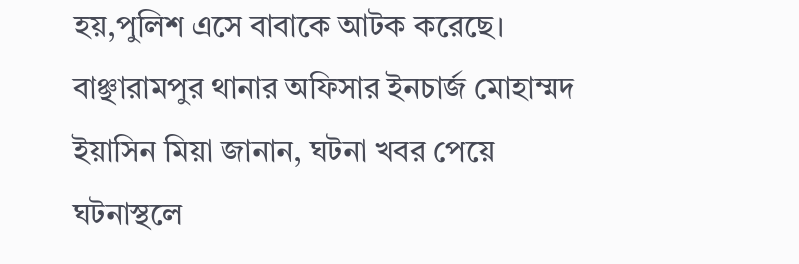হয়,পুলিশ এসে বাবাকে আটক করেছে।
বাঞ্ছারামপুর থানার অফিসার ইনচার্জ মোহাম্মদ ইয়াসিন মিয়া জানান, ঘটনা খবর পেয়ে ঘটনাস্থলে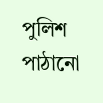পুলিশ পাঠানো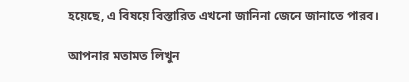হয়েছে, এ বিষয়ে বিস্তারিত এখনো জানিনা জেনে জানাতে পারব।

আপনার মতামত লিখুন